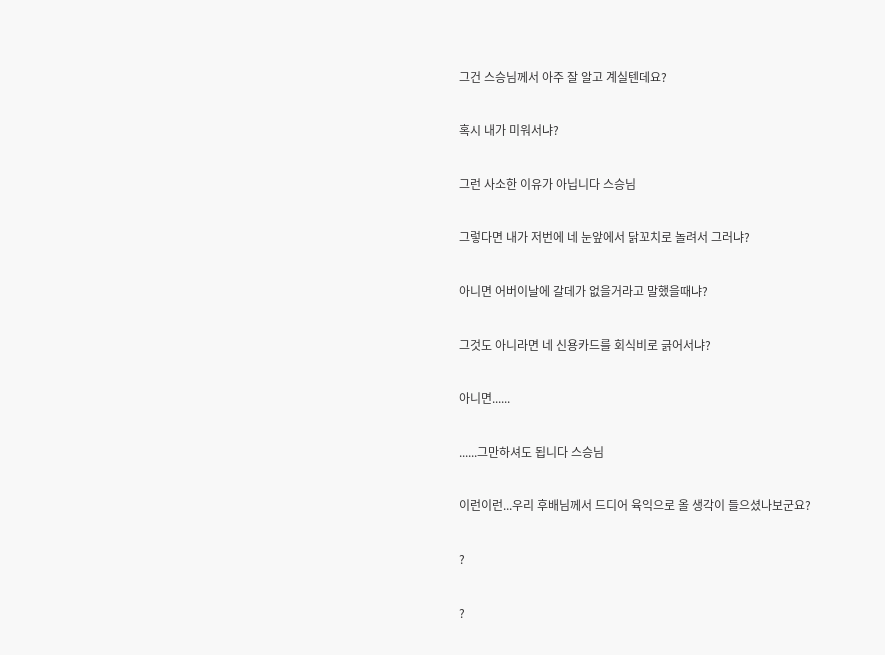그건 스승님께서 아주 잘 알고 계실텐데요?

혹시 내가 미워서냐?

그런 사소한 이유가 아닙니다 스승님

그렇다면 내가 저번에 네 눈앞에서 닭꼬치로 놀려서 그러냐?

아니면 어버이날에 갈데가 없을거라고 말했을때냐?

그것도 아니라면 네 신용카드를 회식비로 긁어서냐?

아니면......

......그만하셔도 됩니다 스승님

이런이런...우리 후배님께서 드디어 육익으로 올 생각이 들으셨나보군요?

?

?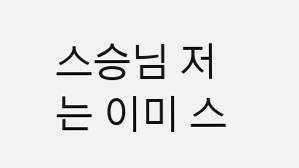스승님 저는 이미 스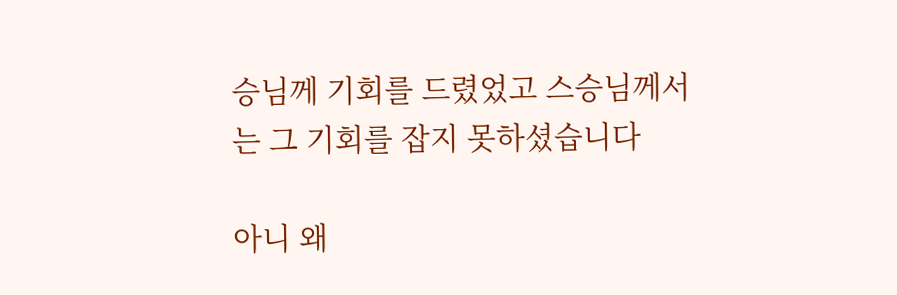승님께 기회를 드렸었고 스승님께서는 그 기회를 잡지 못하셨습니다

아니 왜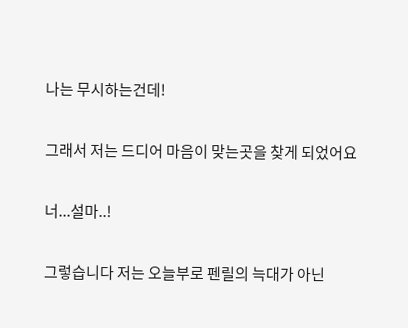나는 무시하는건데!

그래서 저는 드디어 마음이 맞는곳을 찾게 되었어요

너...설마..!

그렇습니다 저는 오늘부로 펜릴의 늑대가 아닌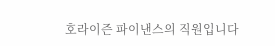호라이즌 파이낸스의 직원입니다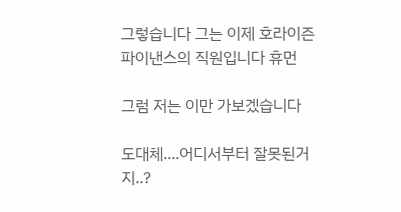그렇습니다 그는 이제 호라이즌 파이낸스의 직원입니다 휴먼

그럼 저는 이만 가보겠습니다

도대체....어디서부터 잘못된거지..?